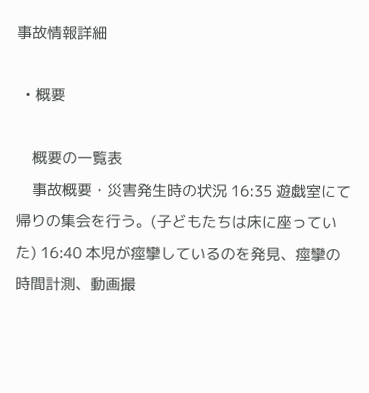事故情報詳細

  • 概要

    概要の一覧表
    事故概要・災害発生時の状況 16:35 遊戯室にて帰りの集会を行う。(子どもたちは床に座っていた) 16:40 本児が痙攣しているのを発見、痙攣の時間計測、動画撮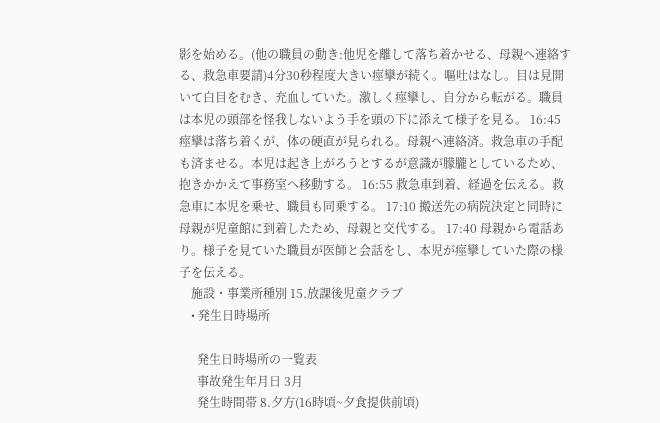影を始める。(他の職員の動き:他児を離して落ち着かせる、母親へ連絡する、救急車要請)4分30秒程度大きい痙攣が続く。嘔吐はなし。目は見開いて白目をむき、充血していた。激しく痙攣し、自分から転がる。職員は本児の頭部を怪我しないよう手を頭の下に添えて様子を見る。 16:45 痙攣は落ち着くが、体の硬直が見られる。母親へ連絡済。救急車の手配も済ませる。本児は起き上がろうとするが意識が朦朧としているため、抱きかかえて事務室へ移動する。 16:55 救急車到着、経過を伝える。救急車に本児を乗せ、職員も同乗する。 17:10 搬送先の病院決定と同時に母親が児童館に到着したため、母親と交代する。 17:40 母親から電話あり。様子を見ていた職員が医師と会話をし、本児が痙攣していた際の様子を伝える。
    施設・事業所種別 15.放課後児童クラブ
    • 発生日時場所

      発生日時場所の一覧表
      事故発生年月日 3月
      発生時間帯 8.夕方(16時頃~夕食提供前頃)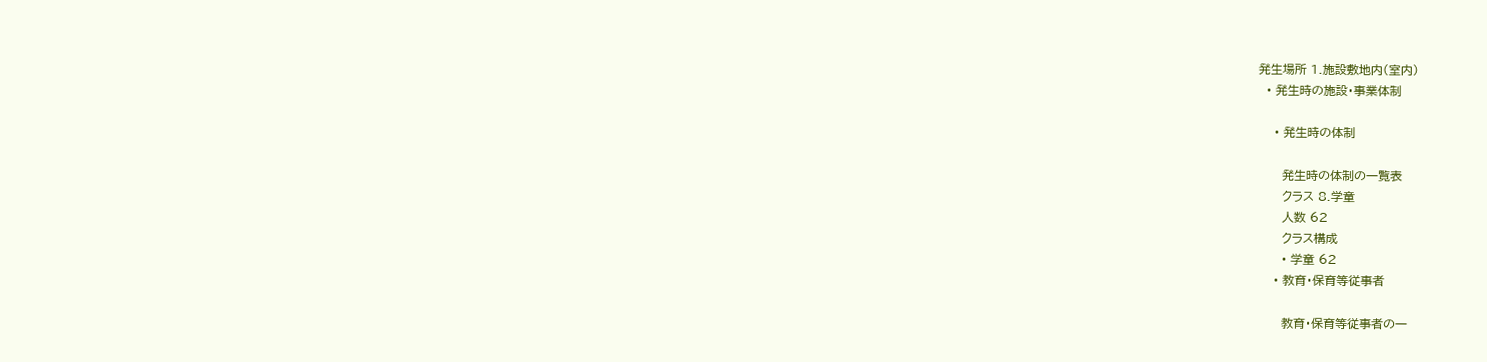発生場所 1.施設敷地内(室内)
  • 発生時の施設・事業体制

    • 発生時の体制

      発生時の体制の一覧表
      クラス 8.学童
      人数 62
      クラス構成
      • 学童 62
    • 教育・保育等従事者

      教育・保育等従事者の一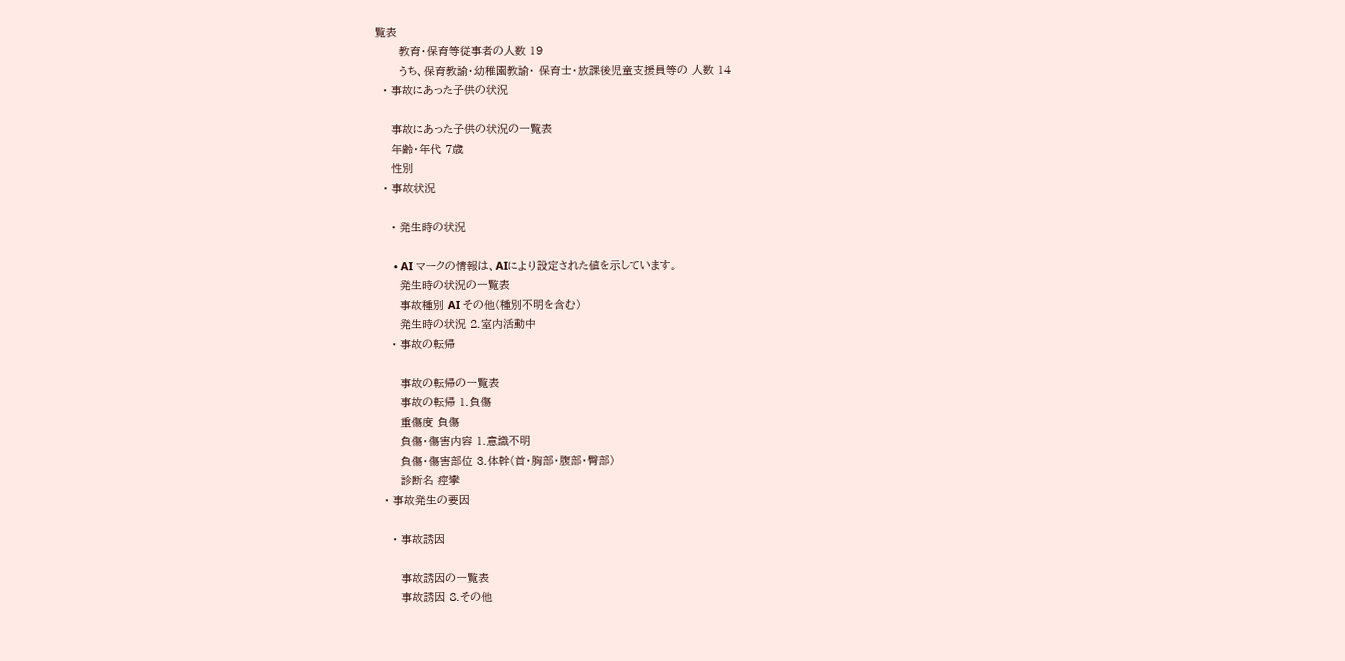覧表
      教育・保育等従事者の人数 19
      うち、保育教諭・幼稚園教諭・ 保育士・放課後児童支援員等の 人数 14
  • 事故にあった子供の状況

    事故にあった子供の状況の一覧表
    年齢・年代 7歳
    性別
  • 事故状況

    • 発生時の状況

      • AI マークの情報は、AIにより設定された値を示しています。
      発生時の状況の一覧表
      事故種別 AI その他(種別不明を含む)
      発生時の状況 2.室内活動中
    • 事故の転帰

      事故の転帰の一覧表
      事故の転帰 1.負傷
      重傷度 負傷
      負傷・傷害内容 1.意識不明
      負傷・傷害部位 3.体幹(首・胸部・腹部・臀部)
      診断名 痙攣
  • 事故発生の要因

    • 事故誘因

      事故誘因の一覧表
      事故誘因 8.その他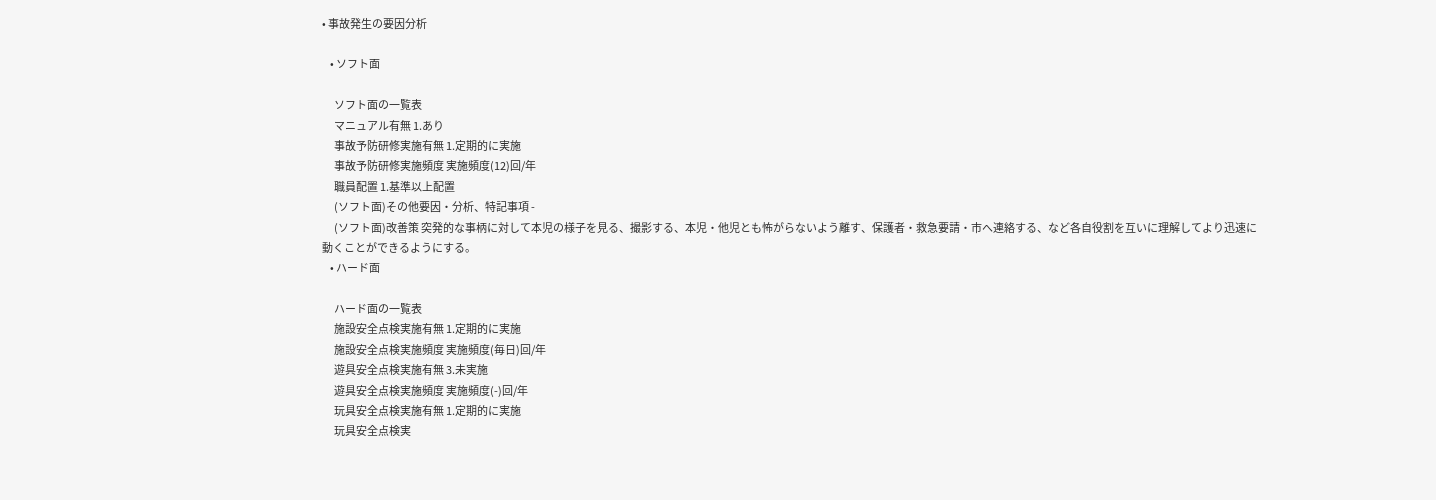• 事故発生の要因分析

    • ソフト面

      ソフト面の一覧表
      マニュアル有無 1.あり
      事故予防研修実施有無 1.定期的に実施
      事故予防研修実施頻度 実施頻度(12)回/年
      職員配置 1.基準以上配置
      (ソフト面)その他要因・分析、特記事項 -
      (ソフト面)改善策 突発的な事柄に対して本児の様子を見る、撮影する、本児・他児とも怖がらないよう離す、保護者・救急要請・市へ連絡する、など各自役割を互いに理解してより迅速に動くことができるようにする。
    • ハード面

      ハード面の一覧表
      施設安全点検実施有無 1.定期的に実施
      施設安全点検実施頻度 実施頻度(毎日)回/年
      遊具安全点検実施有無 3.未実施
      遊具安全点検実施頻度 実施頻度(-)回/年
      玩具安全点検実施有無 1.定期的に実施
      玩具安全点検実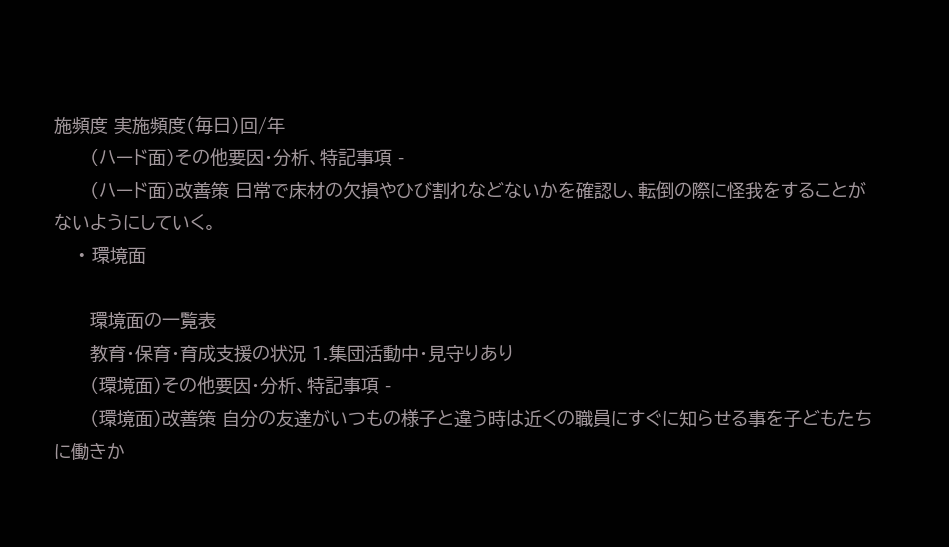施頻度 実施頻度(毎日)回/年
      (ハード面)その他要因・分析、特記事項 -
      (ハード面)改善策 日常で床材の欠損やひび割れなどないかを確認し、転倒の際に怪我をすることがないようにしていく。
    • 環境面

      環境面の一覧表
      教育・保育・育成支援の状況 1.集団活動中・見守りあり
      (環境面)その他要因・分析、特記事項 -
      (環境面)改善策 自分の友達がいつもの様子と違う時は近くの職員にすぐに知らせる事を子どもたちに働きか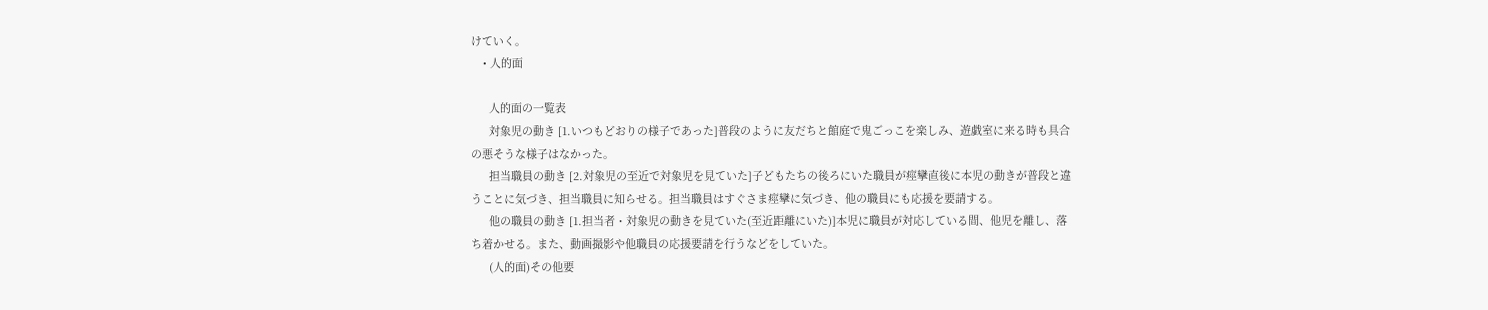けていく。
    • 人的面

      人的面の一覧表
      対象児の動き [1.いつもどおりの様子であった]普段のように友だちと館庭で鬼ごっこを楽しみ、遊戯室に来る時も具合の悪そうな様子はなかった。
      担当職員の動き [2.対象児の至近で対象児を見ていた]子どもたちの後ろにいた職員が痙攣直後に本児の動きが普段と違うことに気づき、担当職員に知らせる。担当職員はすぐさま痙攣に気づき、他の職員にも応援を要請する。
      他の職員の動き [1.担当者・対象児の動きを見ていた(至近距離にいた)]本児に職員が対応している間、他児を離し、落ち着かせる。また、動画撮影や他職員の応援要請を行うなどをしていた。
      (人的面)その他要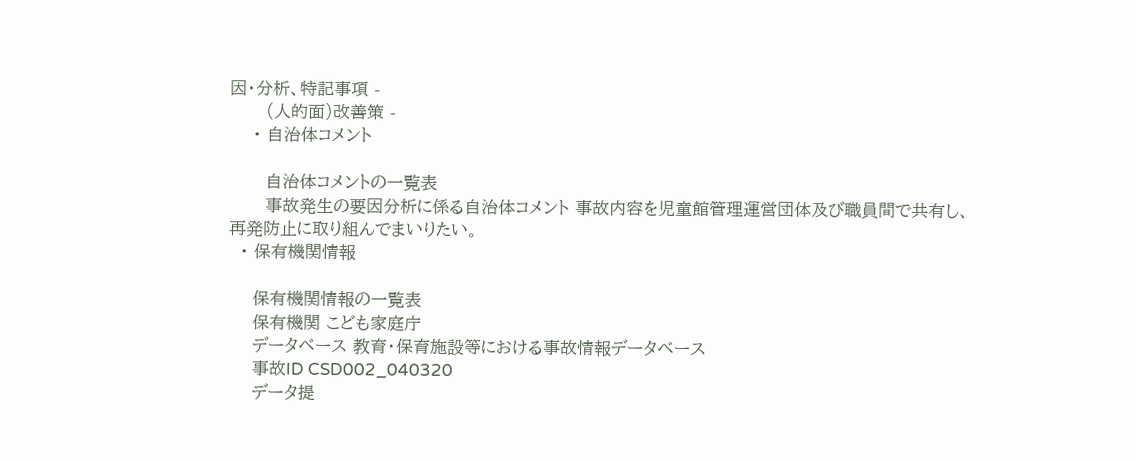因・分析、特記事項 -
      (人的面)改善策 -
    • 自治体コメント

      自治体コメントの一覧表
      事故発生の要因分析に係る自治体コメント 事故内容を児童館管理運営団体及び職員間で共有し、再発防止に取り組んでまいりたい。
  • 保有機関情報

    保有機関情報の一覧表
    保有機関 こども家庭庁
    データベース 教育・保育施設等における事故情報データベース
    事故ID CSD002_040320
    データ提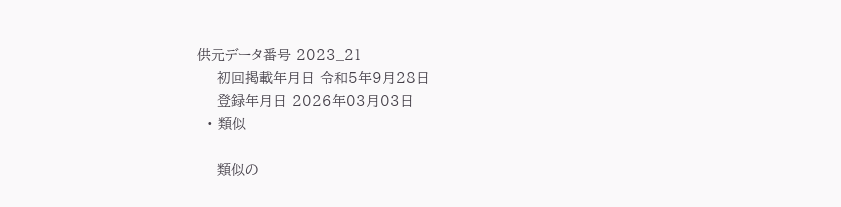供元データ番号 2023_21
    初回掲載年月日 令和5年9月28日
    登録年月日 2026年03月03日
  • 類似

    類似の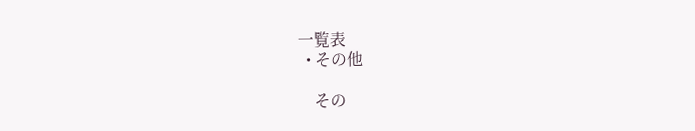一覧表
  • その他

    その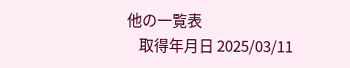他の一覧表
    取得年月日 2025/03/11